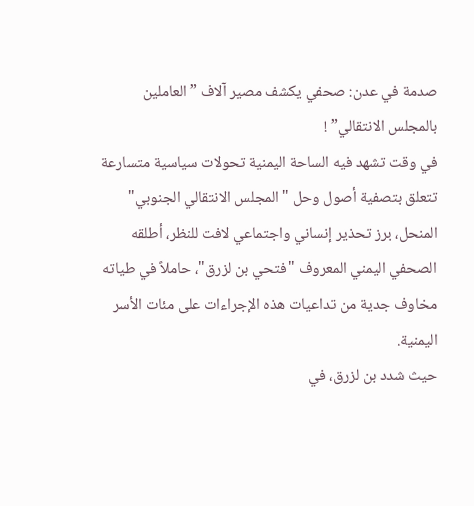صدمة في عدن: صحفي يكشف مصير آلاف ”العاملين بالمجلس الانتقالي” !
في وقت تشهد فيه الساحة اليمنية تحولات سياسية متسارعة تتعلق بتصفية أصول وحل "المجلس الانتقالي الجنوبي" المنحل، برز تحذير إنساني واجتماعي لافت للنظر، أطلقه الصحفي اليمني المعروف "فتحي بن لزرق"، حاملاً في طياته مخاوف جدية من تداعيات هذه الإجراءات على مئات الأسر اليمنية.
حيث شدد بن لزرق، في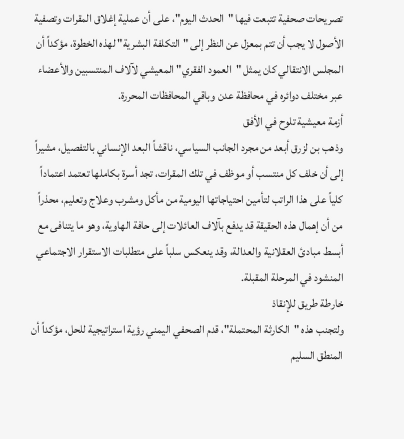تصريحات صحفية تتبعت فيها "الحدث اليوم"، على أن عملية إغلاق المقرات وتصفية الأصول لا يجب أن تتم بمعزل عن النظر إلى "التكلفة البشرية" لهذه الخطوة، مؤكداً أن المجلس الانتقالي كان يمثل "العمود الفقري" المعيشي لآلاف المنتسبين والأعضاء عبر مختلف دوائره في محافظة عدن وباقي المحافظات المحررة.
أزمة معيشية تلوح في الأفق
وذهب بن لزرق أبعد من مجرد الجانب السياسي، ناقشاً البعد الإنساني بالتفصيل، مشيراً إلى أن خلف كل منتسب أو موظف في تلك المقرات، تجد أسرة بكاملها تعتمد اعتماداً كلياً على هذا الراتب لتأمين احتياجاتها اليومية من مأكل ومشرب وعلاج وتعليم، محذراً من أن إهمال هذه الحقيقة قد يدفع بآلاف العائلات إلى حافة الهاوية، وهو ما يتنافى مع أبسط مبادئ العقلانية والعدالة، وقد ينعكس سلباً على متطلبات الاستقرار الاجتماعي المنشود في المرحلة المقبلة.
خارطة طريق للإنقاذ
ولتجنب هذه "الكارثة المحتملة"، قدم الصحفي اليمني رؤية استراتيجية للحل، مؤكداً أن المنطق السليم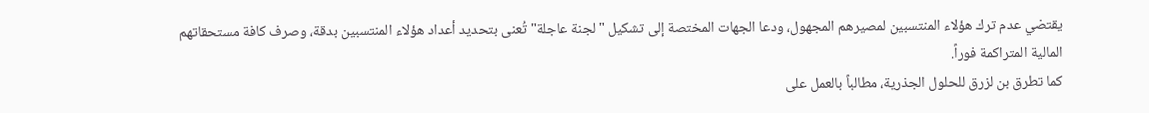يقتضي عدم ترك هؤلاء المنتسبين لمصيرهم المجهول، ودعا الجهات المختصة إلى تشكيل "لجنة عاجلة" تُعنى بتحديد أعداد هؤلاء المنتسبين بدقة، وصرف كافة مستحقاتهم المالية المتراكمة فوراً.
كما تطرق بن لزرق للحلول الجذرية، مطالباً بالعمل على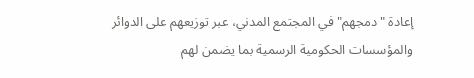إعادة "دمجهم" في المجتمع المدني، عبر توزيعهم على الدوائر والمؤسسات الحكومية الرسمية بما يضمن لهم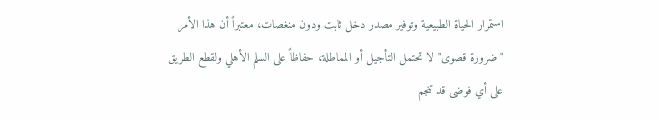استمرار الحياة الطبيعية وتوفير مصدر دخل ثابت ودون منغصات، معتبراً أن هذا الأمر "ضرورة قصوى" لا تحتمل التأجيل أو المماطلة، حفاظاً على السلم الأهلي ولقطع الطريق على أي فوضى قد تنجم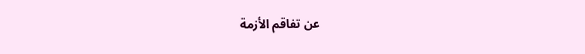عن تفاقم الأزمة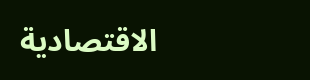الاقتصادية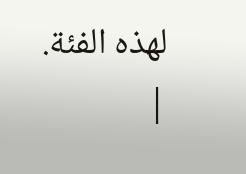لهذه الفئة.
|